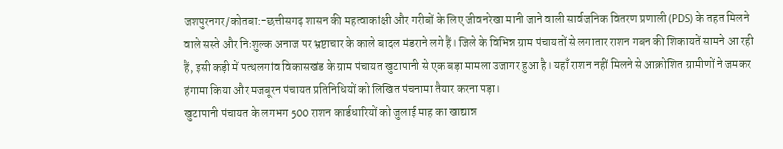जशपुरनगर/कोतबा:-छत्तीसगढ़ शासन की महत्वाकांक्षी और गरीबों के लिए जीवनरेखा मानी जाने वाली सार्वजनिक वितरण प्रणाली (PDS) के तहत मिलने वाले सस्ते और निःशुल्क अनाज पर भ्रष्टाचार के काले बादल मंडराने लगे हैं। जिले के विभिन्न ग्राम पंचायतों से लगातार राशन गबन की शिकायतें सामने आ रही हैं, इसी कड़ी में पत्थलगांव विकासखंड के ग्राम पंचायत खुटापानी से एक बड़ा मामला उजागर हुआ है। यहाँ राशन नहीं मिलने से आक्रोशित ग्रामीणों ने जमकर हंगामा किया और मजबूरन पंचायत प्रतिनिधियों को लिखित पंचनामा तैयार करना पड़ा।
खुटापानी पंचायत के लगभग 500 राशन कार्डधारियों को जुलाई माह का खाद्यान्न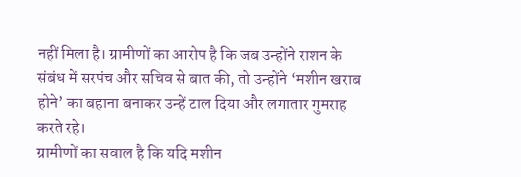नहीं मिला है। ग्रामीणों का आरोप है कि जब उन्होंने राशन के संबंध में सरपंच और सचिव से बात की, तो उन्होंने ‘मशीन खराब होने’ का बहाना बनाकर उन्हें टाल दिया और लगातार गुमराह करते रहे।
ग्रामीणों का सवाल है कि यदि मशीन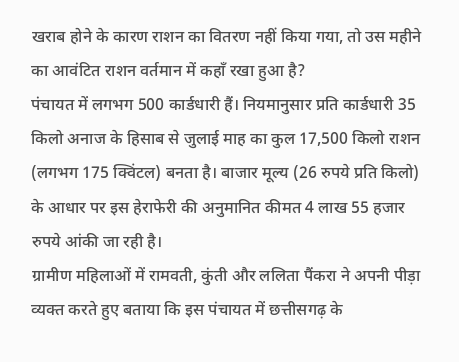खराब होने के कारण राशन का वितरण नहीं किया गया, तो उस महीने का आवंटित राशन वर्तमान में कहाँ रखा हुआ है?
पंचायत में लगभग 500 कार्डधारी हैं। नियमानुसार प्रति कार्डधारी 35 किलो अनाज के हिसाब से जुलाई माह का कुल 17,500 किलो राशन (लगभग 175 क्विंटल) बनता है। बाजार मूल्य (26 रुपये प्रति किलो) के आधार पर इस हेराफेरी की अनुमानित कीमत 4 लाख 55 हजार रुपये आंकी जा रही है।
ग्रामीण महिलाओं में रामवती, कुंती और ललिता पैंकरा ने अपनी पीड़ा व्यक्त करते हुए बताया कि इस पंचायत में छत्तीसगढ़ के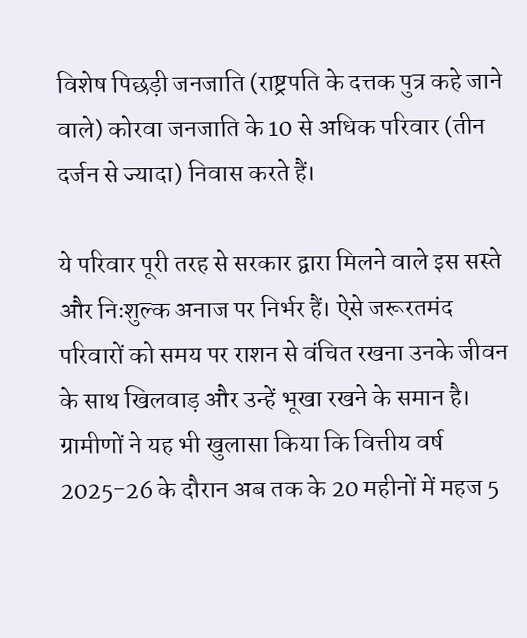विशेष पिछड़ी जनजाति (राष्ट्रपति के दत्तक पुत्र कहे जाने वाले) कोरवा जनजाति के 10 से अधिक परिवार (तीन दर्जन से ज्यादा) निवास करते हैं।

ये परिवार पूरी तरह से सरकार द्वारा मिलने वाले इस सस्ते और निःशुल्क अनाज पर निर्भर हैं। ऐसे जरूरतमंद परिवारों को समय पर राशन से वंचित रखना उनके जीवन के साथ खिलवाड़ और उन्हें भूखा रखने के समान है।
ग्रामीणों ने यह भी खुलासा किया कि वित्तीय वर्ष 2025-26 के दौरान अब तक के 20 महीनों में महज 5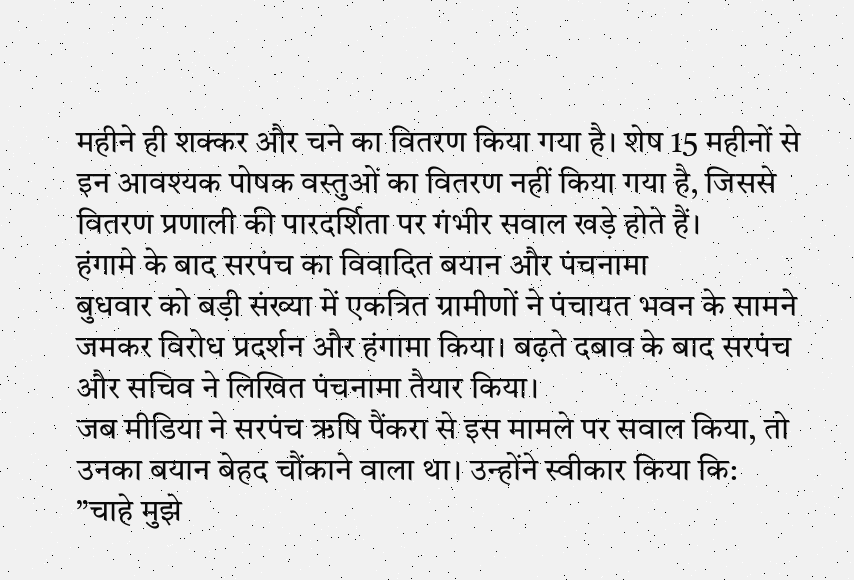महीने ही शक्कर और चने का वितरण किया गया है। शेष 15 महीनों से इन आवश्यक पोषक वस्तुओं का वितरण नहीं किया गया है, जिससे वितरण प्रणाली की पारदर्शिता पर गंभीर सवाल खड़े होते हैं।
हंगामे के बाद सरपंच का विवादित बयान और पंचनामा
बुधवार को बड़ी संख्या में एकत्रित ग्रामीणों ने पंचायत भवन के सामने जमकर विरोध प्रदर्शन और हंगामा किया। बढ़ते दबाव के बाद सरपंच और सचिव ने लिखित पंचनामा तैयार किया।
जब मीडिया ने सरपंच ऋषि पैंकरा से इस मामले पर सवाल किया, तो उनका बयान बेहद चौंकाने वाला था। उन्होंने स्वीकार किया कि:
”चाहे मुझे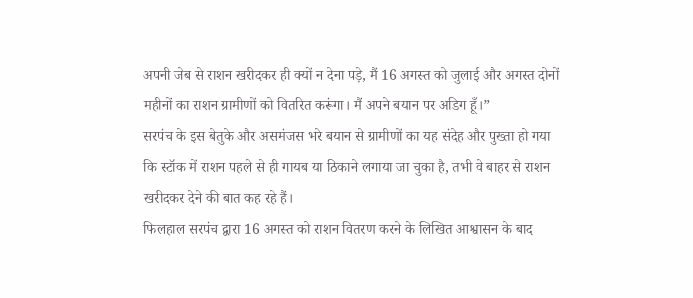अपनी जेब से राशन खरीदकर ही क्यों न देना पड़े, मैं 16 अगस्त को जुलाई और अगस्त दोनों महीनों का राशन ग्रामीणों को वितरित करूंगा। मैं अपने बयान पर अडिग हूँ।”
सरपंच के इस बेतुके और असमंजस भरे बयान से ग्रामीणों का यह संदेह और पुख्ता हो गया कि स्टॉक में राशन पहले से ही गायब या ठिकाने लगाया जा चुका है, तभी वे बाहर से राशन खरीदकर देने की बात कह रहे हैं।
फिलहाल सरपंच द्वारा 16 अगस्त को राशन वितरण करने के लिखित आश्वासन के बाद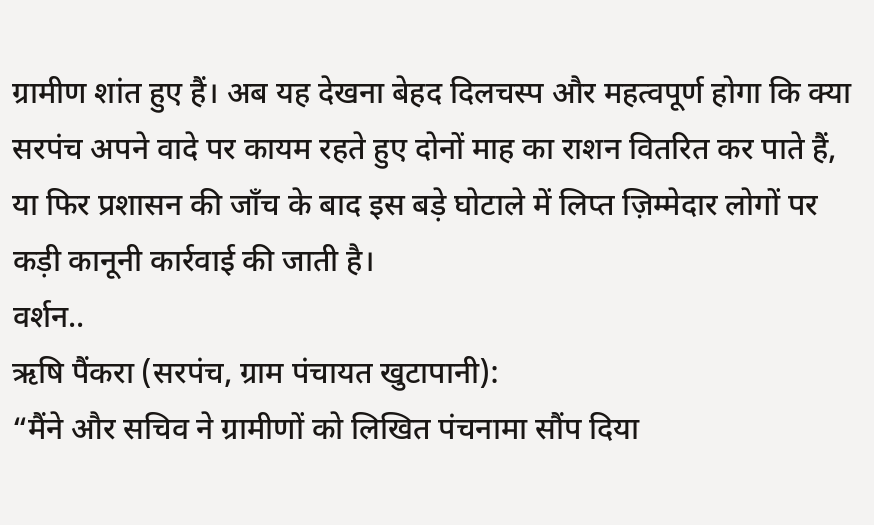ग्रामीण शांत हुए हैं। अब यह देखना बेहद दिलचस्प और महत्वपूर्ण होगा कि क्या सरपंच अपने वादे पर कायम रहते हुए दोनों माह का राशन वितरित कर पाते हैं, या फिर प्रशासन की जाँच के बाद इस बड़े घोटाले में लिप्त ज़िम्मेदार लोगों पर कड़ी कानूनी कार्रवाई की जाती है।
वर्शन..
ऋषि पैंकरा (सरपंच, ग्राम पंचायत खुटापानी):
“मैंने और सचिव ने ग्रामीणों को लिखित पंचनामा सौंप दिया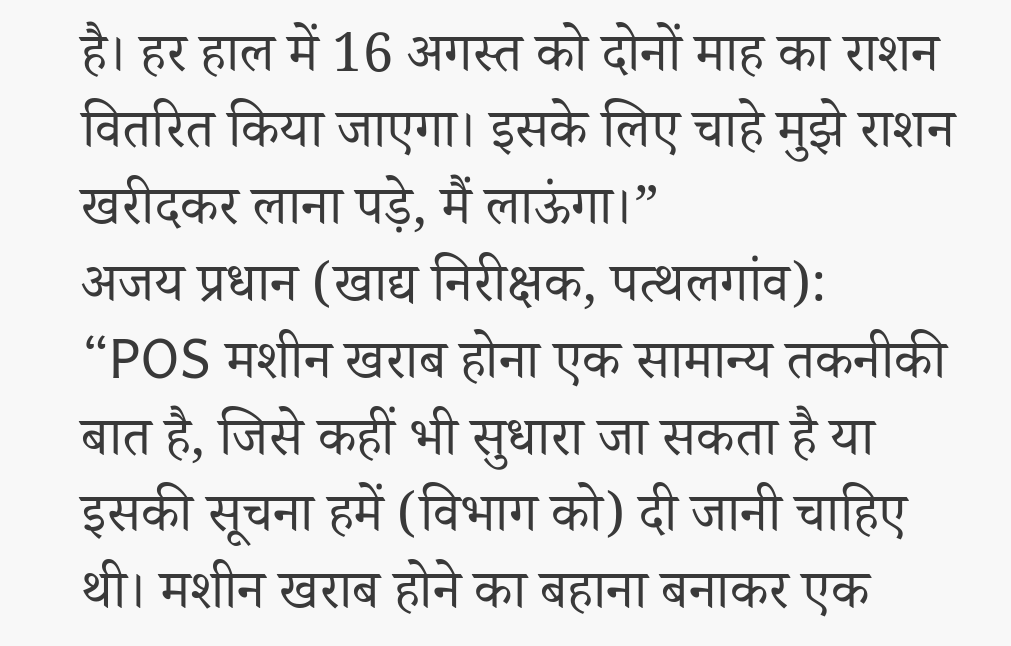है। हर हाल में 16 अगस्त को दोनों माह का राशन वितरित किया जाएगा। इसके लिए चाहे मुझे राशन खरीदकर लाना पड़े, मैं लाऊंगा।”
अजय प्रधान (खाद्य निरीक्षक, पत्थलगांव):
“POS मशीन खराब होना एक सामान्य तकनीकी बात है, जिसे कहीं भी सुधारा जा सकता है या इसकी सूचना हमें (विभाग को) दी जानी चाहिए थी। मशीन खराब होने का बहाना बनाकर एक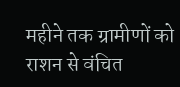महीने तक ग्रामीणों को राशन से वंचित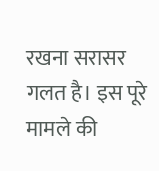रखना सरासर गलत है। इस पूरे मामले की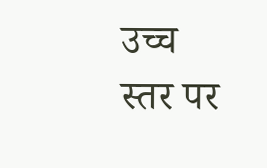उच्च स्तर पर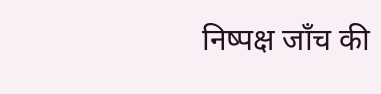निष्पक्ष जाँच की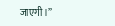जाएगी।”